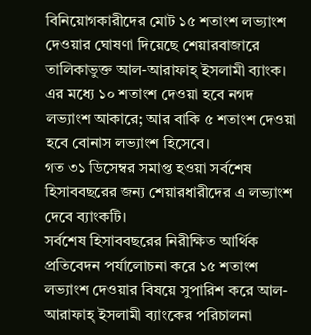বিনিয়োগকারীদের মোট ১৫ শতাংশ লভ্যাংশ দেওয়ার ঘোষণা দিয়েছে শেয়ারবাজারে তালিকাভুক্ত আল-আরাফাহ্ ইসলামী ব্যাংক। এর মধ্যে ১০ শতাংশ দেওয়া হবে নগদ লভ্যাংশ আকারে; আর বাকি ৫ শতাংশ দেওয়া হবে বোনাস লভ্যাংশ হিসেবে।
গত ৩১ ডিসেম্বর সমাপ্ত হওয়া সর্বশেষ হিসাববছরের জন্য শেয়ারধারীদের এ লভ্যাংশ দেবে ব্যাংকটি।
সর্বশেষ হিসাববছরের নিরীক্ষিত আর্থিক প্রতিবেদন পর্যালোচনা করে ১৫ শতাংশ লভ্যাংশ দেওয়ার বিষয়ে সুপারিশ করে আল-আরাফাহ্ ইসলামী ব্যাংকের পরিচালনা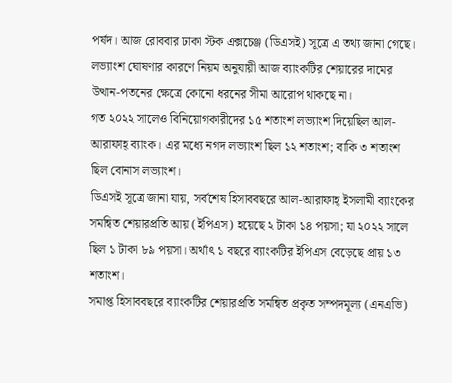পর্ষদ। আজ রোববার ঢাকা স্টক এক্সচেঞ্জ (ডিএসই) সূত্রে এ তথ্য জানা গেছে।
লভ্যাংশ ঘোষণার কারণে নিয়ম অনুযায়ী আজ ব্যাংকটির শেয়ারের দামের উত্থান-পতনের ক্ষেত্রে কোনো ধরনের সীমা আরোপ থাকছে না।
গত ২০২২ সালেও বিনিয়োগকারীদের ১৫ শতাংশ লভ্যাংশ দিয়েছিল আল-আরাফাহ্ ব্যাংক। এর মধ্যে নগদ লভ্যাংশ ছিল ১২ শতাংশ; বাকি ৩ শতাংশ ছিল বোনাস লভ্যাংশ।
ডিএসই সূত্রে জানা যায়, সর্বশেষ হিসাববছরে আল-আরাফাহ্ ইসলামী ব্যাংকের সমন্বিত শেয়ারপ্রতি আয় (ইপিএস) হয়েছে ২ টাকা ১৪ পয়সা; যা ২০২২ সালে ছিল ১ টাকা ৮৯ পয়সা। অর্থাৎ ১ বছরে ব্যাংকটির ইপিএস বেড়েছে প্রায় ১৩ শতাংশ।
সমাপ্ত হিসাববছরে ব্যাংকটির শেয়ারপ্রতি সমন্বিত প্রকৃত সম্পদমূল্য (এনএভি)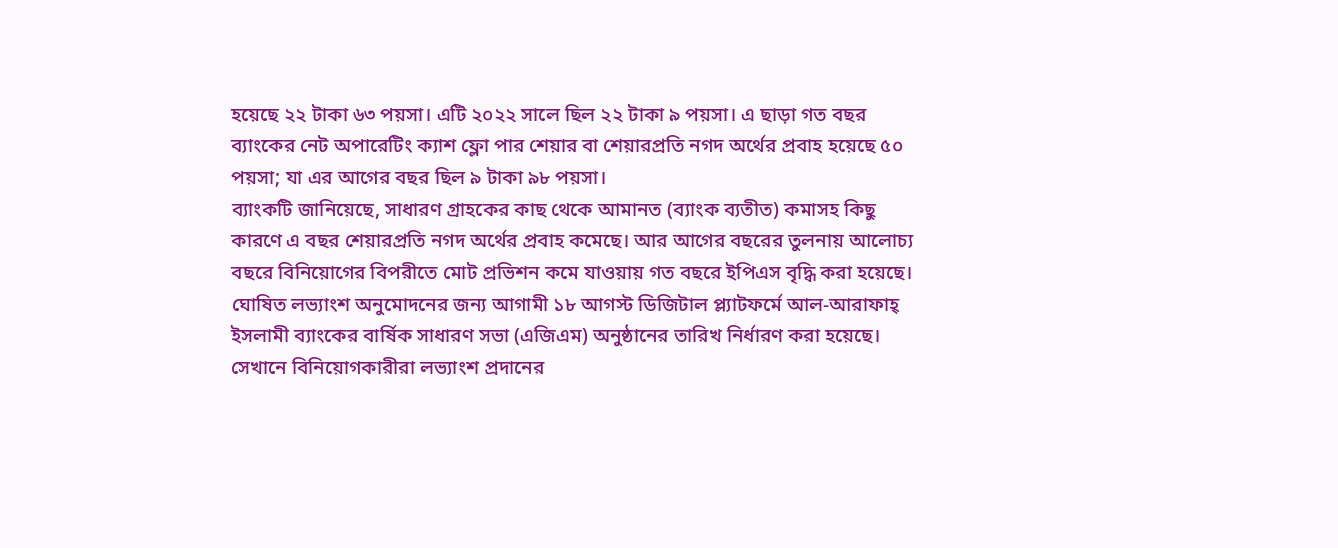হয়েছে ২২ টাকা ৬৩ পয়সা। এটি ২০২২ সালে ছিল ২২ টাকা ৯ পয়সা। এ ছাড়া গত বছর ব্যাংকের নেট অপারেটিং ক্যাশ ফ্লো পার শেয়ার বা শেয়ারপ্রতি নগদ অর্থের প্রবাহ হয়েছে ৫০ পয়সা; যা এর আগের বছর ছিল ৯ টাকা ৯৮ পয়সা।
ব্যাংকটি জানিয়েছে, সাধারণ গ্রাহকের কাছ থেকে আমানত (ব্যাংক ব্যতীত) কমাসহ কিছু কারণে এ বছর শেয়ারপ্রতি নগদ অর্থের প্রবাহ কমেছে। আর আগের বছরের তুলনায় আলোচ্য বছরে বিনিয়োগের বিপরীতে মোট প্রভিশন কমে যাওয়ায় গত বছরে ইপিএস বৃদ্ধি করা হয়েছে।
ঘোষিত লভ্যাংশ অনুমোদনের জন্য আগামী ১৮ আগস্ট ডিজিটাল প্ল্যাটফর্মে আল-আরাফাহ্ ইসলামী ব্যাংকের বার্ষিক সাধারণ সভা (এজিএম) অনুষ্ঠানের তারিখ নির্ধারণ করা হয়েছে। সেখানে বিনিয়োগকারীরা লভ্যাংশ প্রদানের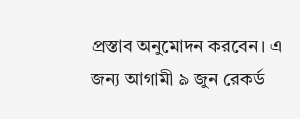প্রস্তাব অনুমোদন করবেন। এ জন্য আগামী ৯ জুন রেকর্ড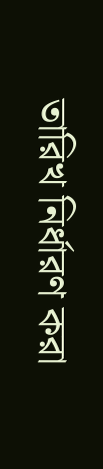তারিখ নির্ধারণ করা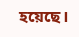হয়েছে।